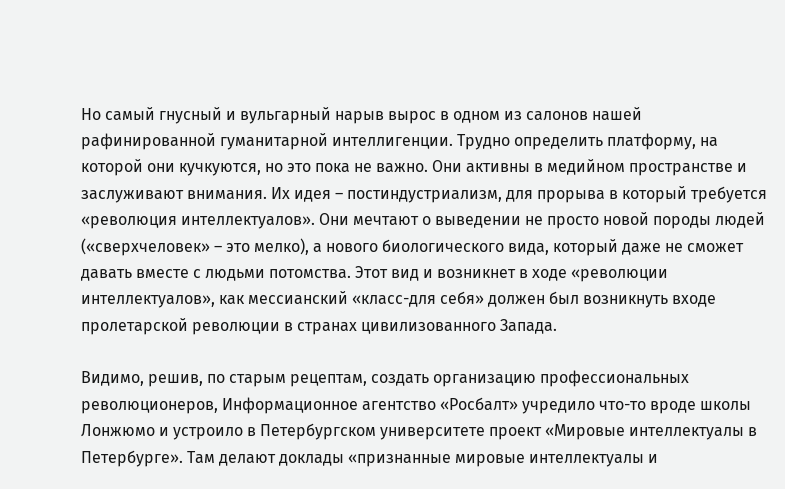Но самый гнусный и вульгарный нарыв вырос в одном из салонов нашей рафинированной гуманитарной интеллигенции. Трудно определить платформу, на которой они кучкуются, но это пока не важно. Они активны в медийном пространстве и заслуживают внимания. Их идея – постиндустриализм, для прорыва в который требуется «революция интеллектуалов». Они мечтают о выведении не просто новой породы людей («сверхчеловек» – это мелко), а нового биологического вида, который даже не сможет давать вместе с людьми потомства. Этот вид и возникнет в ходе «революции интеллектуалов», как мессианский «класс-для себя» должен был возникнуть входе пролетарской революции в странах цивилизованного Запада.

Видимо, решив, по старым рецептам, создать организацию профессиональных революционеров, Информационное агентство «Росбалт» учредило что-то вроде школы Лонжюмо и устроило в Петербургском университете проект «Мировые интеллектуалы в Петербурге». Там делают доклады «признанные мировые интеллектуалы и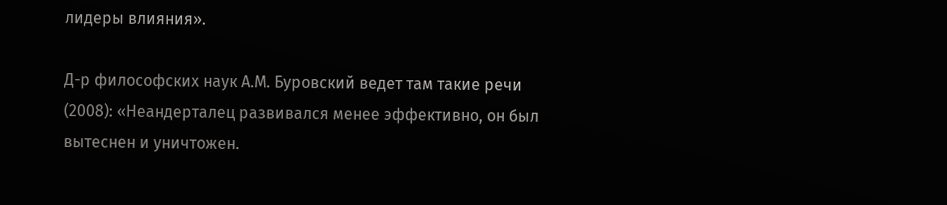лидеры влияния».

Д-р философских наук А.М. Буровский ведет там такие речи (2008): «Неандерталец развивался менее эффективно, он был вытеснен и уничтожен.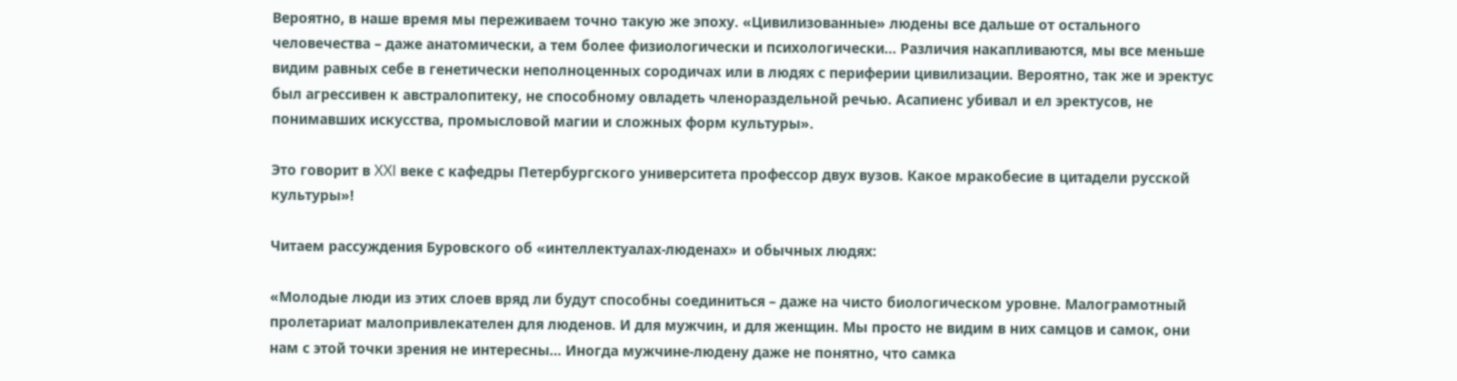Вероятно, в наше время мы переживаем точно такую же эпоху. «Цивилизованные» людены все дальше от остального человечества – даже анатомически, а тем более физиологически и психологически… Различия накапливаются, мы все меньше видим равных себе в генетически неполноценных сородичах или в людях с периферии цивилизации. Вероятно, так же и эректус был агрессивен к австралопитеку, не способному овладеть членораздельной речью. Асапиенс убивал и ел эректусов, не понимавших искусства, промысловой магии и сложных форм культуры».

Это говорит в XXI веке с кафедры Петербургского университета профессор двух вузов. Какое мракобесие в цитадели русской культуры»!

Читаем рассуждения Буровского об «интеллектуалах-люденах» и обычных людях:

«Молодые люди из этих слоев вряд ли будут способны соединиться – даже на чисто биологическом уровне. Малограмотный пролетариат малопривлекателен для люденов. И для мужчин, и для женщин. Мы просто не видим в них самцов и самок, они нам с этой точки зрения не интересны… Иногда мужчине-людену даже не понятно, что самка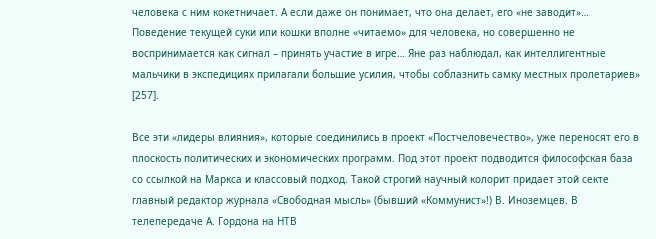человека с ним кокетничает. А если даже он понимает, что она делает, его «не заводит»… Поведение текущей суки или кошки вполне «читаемо» для человека, но совершенно не воспринимается как сигнал – принять участие в игре… Яне раз наблюдал, как интеллигентные мальчики в экспедициях прилагали большие усилия, чтобы соблазнить самку местных пролетариев» [257].

Все эти «лидеры влияния», которые соединились в проект «Постчеловечество», уже переносят его в плоскость политических и экономических программ. Под этот проект подводится философская база со ссылкой на Маркса и классовый подход. Такой строгий научный колорит придает этой секте главный редактор журнала «Свободная мысль» (бывший «Коммунист»!) В. Иноземцев. В телепередаче А. Гордона на НТВ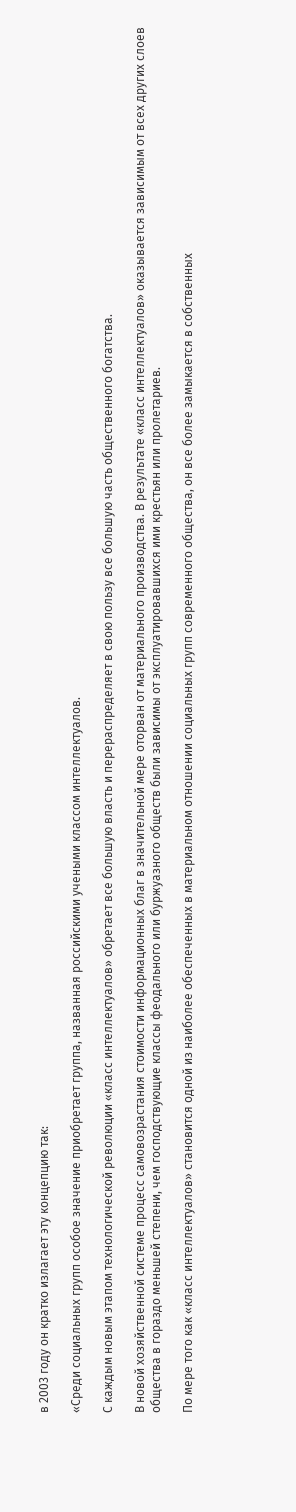в 2003 году он кратко излагает эту концепцию так:

«Среди социальных групп особое значение приобретает группа, названная российскими учеными классом интеллектуалов.

С каждым новым этапом технологической революции «класс интеллектуалов» обретает все большую власть и перераспределяет в свою пользу все большую часть общественного богатства.

В новой хозяйственной системе процесс самовозрастания стоимости информационных благ в значительной мере оторван от материального производства. В результате «класс интеллектуалов» оказывается зависимым от всех других слоев общества в гораздо меньшей степени, чем господствующие классы феодального или буржуазного обществ были зависимы от эксплуатировавшихся ими крестьян или пролетариев.

По мере того как «класс интеллектуалов» становится одной из наиболее обеспеченных в материальном отношении социальных групп современного общества, он все более замыкается в собственных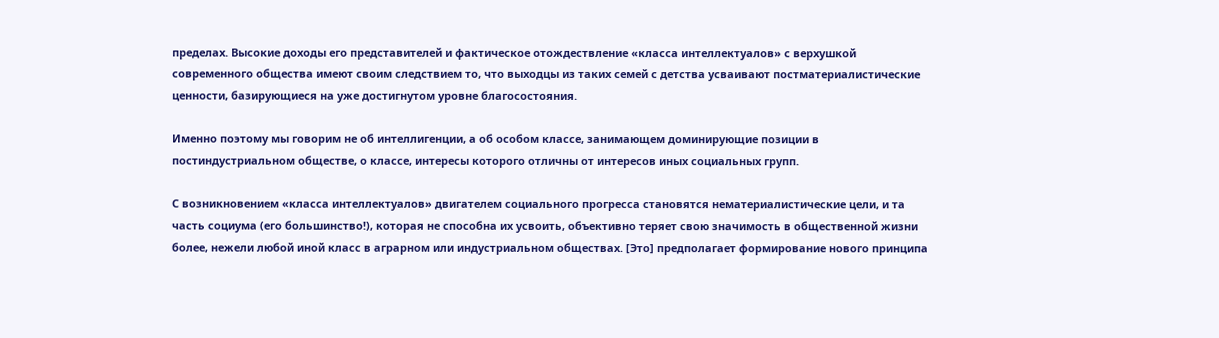пределах. Высокие доходы его представителей и фактическое отождествление «класса интеллектуалов» с верхушкой современного общества имеют своим следствием то, что выходцы из таких семей с детства усваивают постматериалистические ценности, базирующиеся на уже достигнутом уровне благосостояния.

Именно поэтому мы говорим не об интеллигенции, а об особом классе, занимающем доминирующие позиции в постиндустриальном обществе, о классе, интересы которого отличны от интересов иных социальных групп.

С возникновением «класса интеллектуалов» двигателем социального прогресса становятся нематериалистические цели, и та часть социума (его большинство!), которая не способна их усвоить, объективно теряет свою значимость в общественной жизни более, нежели любой иной класс в аграрном или индустриальном обществах. [Это] предполагает формирование нового принципа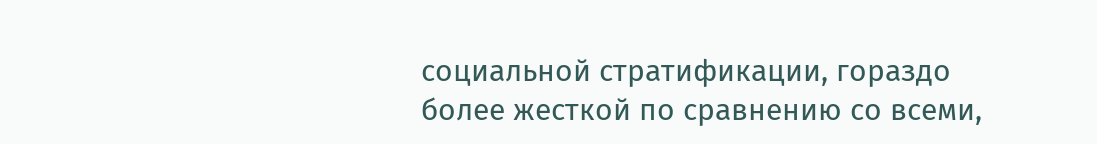социальной стратификации, гораздо более жесткой по сравнению со всеми,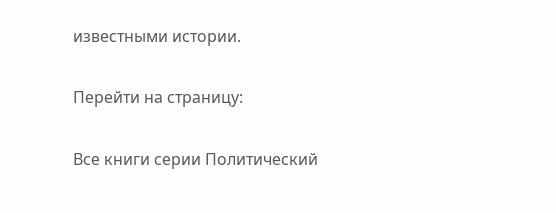известными истории.

Перейти на страницу:

Все книги серии Политический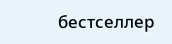бестселлер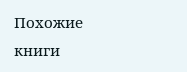Похожие книги